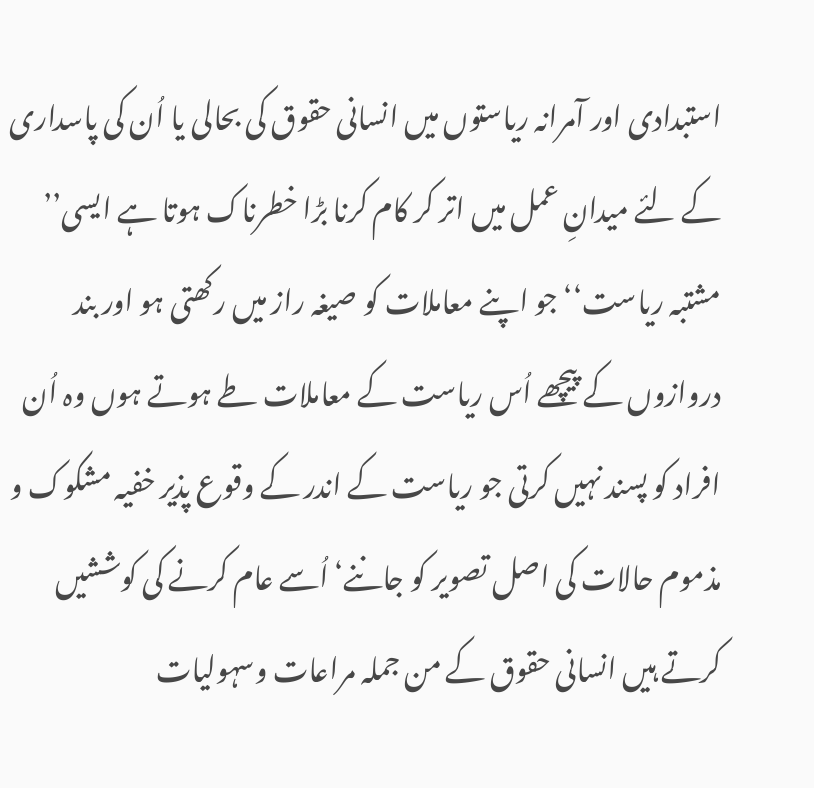استبدادی اور آمرانہ ریاستوں میں انسانی حقوق کی بحالی یا اُن کی پاسداری کے لئے میدانِ عمل میں اتر کر کام کرنا بڑا خطرناک ہوتا ہے ایسی’’ مشتبہ ریاست‘‘ جو اپنے معاملات کو صیغہ راز میں رکھتی ہو اور بند دروازوں کے پیچھے اُس ریاست کے معاملات طے ہوتے ہوں وہ اُن افراد کو پسند نہیں کرتی جو ریاست کے اندر کے وقوع پذیر خفیہ مشکوک و مذموم حالات کی اصل تصویر کو جاننے‘ اُسے عام کرنے کی کوششیں کرتے ہیں انسانی حقوق کے من جملہ مراعات وسہولیات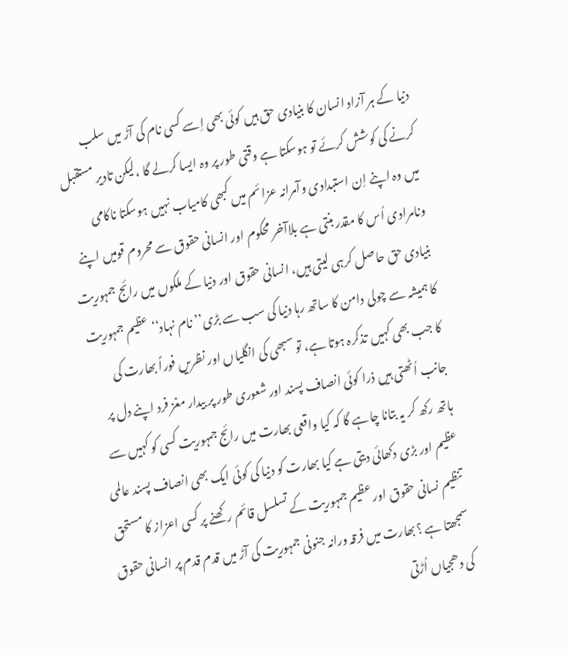دنیا کے ہر آزاد انسان کا بنیادی حق ہیں کوئی بھی اِسے کسی نام کی آڑ میں سلب کرنے کی کوشش کرئے تو ہوسکتا ہے وقتی طور پر وہ ایسا کرلے گا ،لیکن تادیر مستقبل میں وہ اپنے اِن استبدادی وآمرانہ عزائم میں کبھی کامیاب نہیں ہوسکتا ناکامی ونامرادی اُس کا مقدر بنتی ہے بلاآخر محکوم اور انسانی حقوق سے محروم قومیں اپنے بنیادی حق حاصل کرہی لیتی ہیں، انسانی حقوق اور دنیا کے ملکوں میں رائج جمہوریت کا ہمیشہ سے چولی دامن کا ساتھ رہا دنیا کی سب سے بڑی’’ نام نہاد‘‘ عظیم جمہوریت کا جب بھی کہیں تذکرہ ہوتا ہے، تو سبھی کی انگلیاں اور نظریں فوراً بھارت کی جانب اُٹھتی ہیں ذرا کوئی انصاف پسند اور شعوری طور پر بیدار مغز فرد اپنے دل پر ہاتھ رکھ کر یہ بتانا چاہے گا کہ کیا واقعی بھارت میں رائج جمہوریت کسی کو کہیں سے عظیم اور بڑی دکھائی دیتی ہے کیا بھارت کو دنیا کی کوئی ایک بھی انصاف پسند عالمی تنظیم نسانی حقوق اور عظیم جمہوریت کے تسلسل قائم رکھنے پر کسی اعزاز کا مستحق سمجھتا ہے ؟بھارت میں فرقہ ورانہ جنونی جمہوریت کی آڑ میں قدم قدم پر انسانی حقوق کی دھجیاں اُڑتی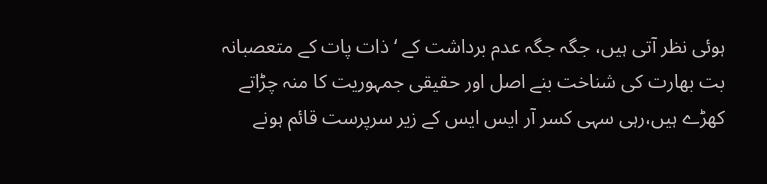ہوئی نظر آتی ہیں، جگہ جگہ عدم برداشت کے ‘ذات پات کے متعصبانہ بت بھارت کی شناخت بنے اصل اور حقیقی جمہوریت کا منہ چڑاتے کھڑے ہیں،رہی سہی کسر آر ایس ایس کے زیر سرپرست قائم ہونے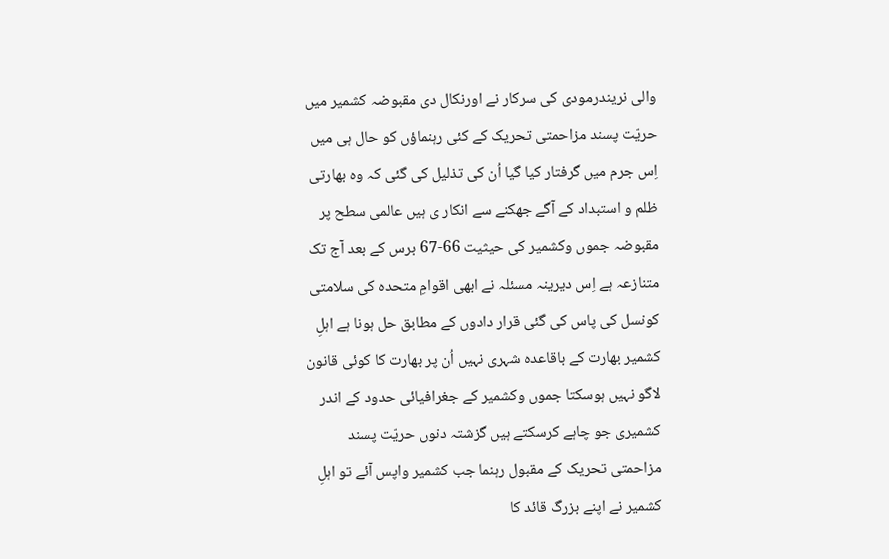والی نریندرمودی کی سرکار نے اورنکال دی مقبوضہ کشمیر میں حریّت پسند مزاحمتی تحریک کے کئی رہنماؤں کو حال ہی میں اِس جرم میں گرفتار کیا گیا اُن کی تذلیل کی گئی کہ وہ بھارتی ظلم و استبداد کے آگے جھکنے سے انکار ی ہیں عالمی سطح پر مقبوضہ جموں وکشمیر کی حیثیت 66-67 برس کے بعد آج تک متنازعہ ہے اِس دیرینہ مسئلہ نے ابھی اقوامِ متحدہ کی سلامتی کونسل کی پاس کی گئی قرار دادوں کے مطابق حل ہونا ہے اہلِ کشمیر بھارت کے باقاعدہ شہری نہیں اُن پر بھارت کا کوئی قانون لاگو نہیں ہوسکتا جموں وکشمیر کے جغرافیائی حدود کے اندر کشمیری جو چاہے کرسکتے ہیں گزشتہ دنوں حریّت پسند مزاحمتی تحریک کے مقبول رہنما جب کشمیر واپس آئے تو اہلِ کشمیر نے اپنے بزرگ قائد کا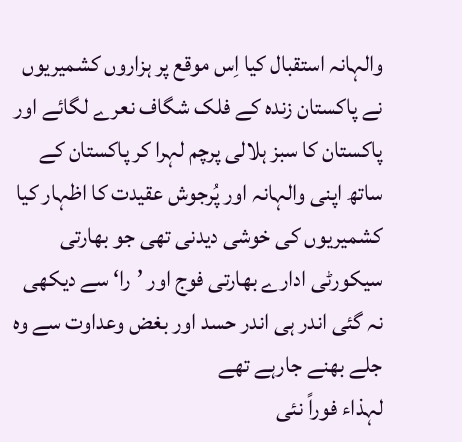والہانہ استقبال کیا اِس موقع پر ہزاروں کشمیریوں نے پاکستان زندہ کے فلک شگاف نعرے لگائے اور پاکستان کا سبز ہلالی پرچم لہرا کر پاکستان کے ساتھ اپنی والہانہ اور پُرجوش عقیدت کا اظہار کیا کشمیریوں کی خوشی دیدنی تھی جو بھارتی سیکورٹی ادارے بھارتی فوج اور ’را‘ سے دیکھی نہ گئی اندر ہی اندر حسد اور بغض وعداوت سے وہ جلے بھنے جارہے تھے
لہذاء فوراً نئی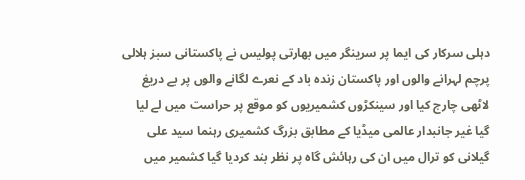دہلی سرکار کی ایما پر سرینگر میں بھارتی پولیس نے پاکستانی سبز ہلالی پرچم لہرانے والوں اور پاکستان زندہ باد کے نعرے لگانے والوں پر بے دریغ لاٹھی چارج کیا اور سینکڑوں کشمیریوں کو موقع پر حراست میں لے لیا گیا غیر جانبدار عالمی میڈیا کے مطابق بزرگ کشمیری رہنما سید علی گیلانی کو ترال میں ان کی رہائش گاہ پر نظر بند کردیا گیا کشمیر میں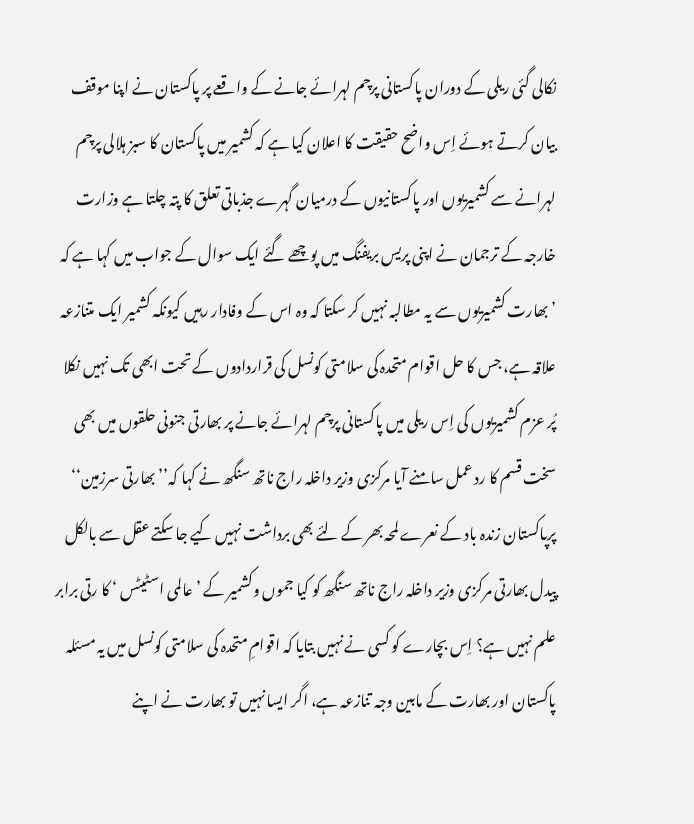نکالی گئی ریلی کے دوران پاکستانی پرچم لہرائے جانے کے واقعے پر پاکستان نے اپنا موقف بیان کرتے ہوئے اِس واضح حقیقت کا اعلان کیا ہے کہ کشمیر میں پاکستان کا سبز ہلالی پرچم لہرانے سے کشمیریوں اور پاکستانیوں کے درمیان گہرے جذباتی تعلق کا پتہ چلتا ہے وزارت خارجہ کے ترجمان نے اپنی پریس بریفنگ میں پوچھے گئے ایک سوال کے جواب میں کہا ہے کہ ’بھارت کشمیریوں سے یہ مطالبہ نہیں کر سکتا کہ وہ اس کے وفادار رہیں کیونکہ کشمیر ایک متنازعہ علاقہ ہے، جس کا حل اقوام متحدہ کی سلامتی کونسل کی قراردادوں کے تحت ابھی تک نہیں نکلا پُر عزم کشمیریوں کی اِس ریلی میں پاکستانی پرچم لہرائے جانے پر بھارتی جنونی حلقوں میں بھی سخت قسم کا رد عمل سامنے آیا مرکزی وزیر داخلہ راج ناتھ سنگھ نے کہا کہ’’ بھارتی سرزمین‘‘ پرپاکستان زندہ باد کے نعرے لمحہ بھر کے لئے بھی برداشت نہیں کیے جا سکتے عقل سے بالکل پیدل بھارتی مرکزی وزیر داخلہ راج ناتھ سنگھ کو کیا جموں وکشمیر کے ’عالمی اسٹیٹس ‘ کا رتی برابر علم نہیں ہے؟ اِس بچارے کو کسی نے نہیں بتایا کہ اقوامِ متحدہ کی سلامتی کونسل میں یہ مسئلہ پاکستان اور بھارت کے مابین وجہ تنازعہ ہے، اگر ایسا نہیں تو بھارت نے اپنے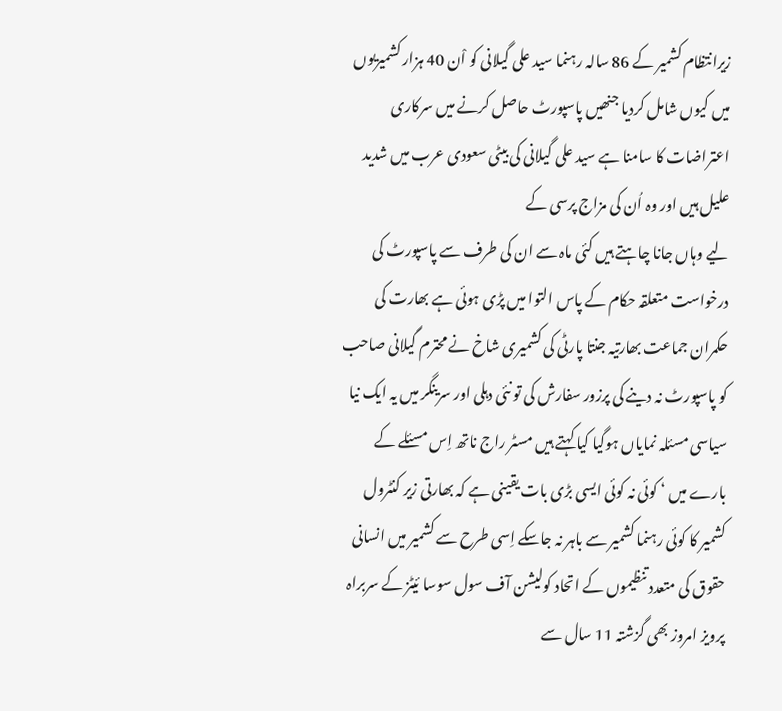زیرانتظام کشمیر کے 86 سالہ رہنما سید علی گیلانی کو اْن 40 ہزار کشمیریوں میں کیوں شامل کردیا جنھیں پاسپورٹ حاصل کرنے میں سرکاری اعتراضات کا سامنا ہے سید علی گیلانی کی بیٹی سعودی عرب میں شدید علیل ہیں اور وہ اُن کی مزاج پرسی کے
لیے وہاں جانا چاہتے ہیں کئی ماہ سے ان کی طرف سے پاسپورٹ کی درخواست متعلقہ حکام کے پاس التوا میں پڑی ہوئی ہے بھارت کی حکمران جماعت بھارتیہ جنتا پارٹی کی کشمیری شاخ نے محترم گیلانی صاحب کو پاسپورٹ نہ دینے کی پرزور سفارش کی تو نئی دہلی اور سرینگر میں یہ ایک نیا سیاسی مسئلہ نمایاں ہوگیا کیا کہتے ہیں مسٹر راج ناتھ اِس مسئلے کے بارے میں ‘ کوئی نہ کوئی ایسی بڑی بات یقینی ہے کہ بھارتی زیر کنٹرول کشمیر کا کوئی رہنما کشمیر سے باہر نہ جاسکے اِسی طرح سے کشمیر میں انسانی حقوق کی متعدد تنظیموں کے اتحاد کولیشن آف سول سوسا ئیٹز کے سربراہ پرویز امروز بھی گزشتہ 11 سال سے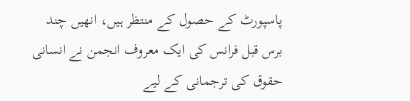پاسپورٹ کے حصول کے منتظر ہیں، انھیں چند برس قبل فرانس کی ایک معروف انجمن نے انسانی حقوق کی ترجمانی کے لیے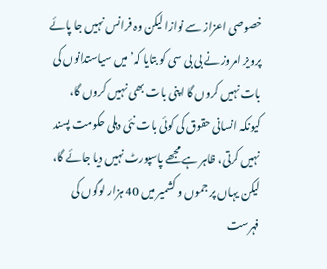خصوصی اعزاز سے نوازا لیکن وہ فرانس نہیں جا پائے پرویز امروز نے بی بی سی کو بتایا کہ’میں سیاستدانوں کی بات نہیں کروں گا اپنی بات بھی نہیں کروں گا، کیونکہ انسانی حقوق کی کوئی بات نئی دہلی حکومت پسند نہیں کرتی، ظاہر ہے مجھے پاسپورٹ نہیں دیا جائے گا، لیکن یہاں پر جموں و کشمیر میں 40 ہزار لوگوں کی فہرست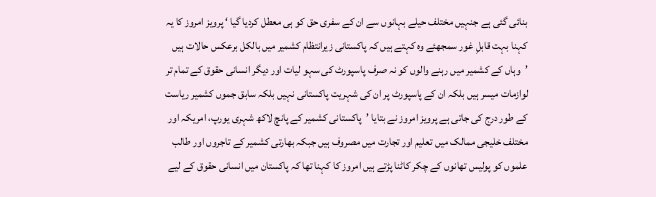بنائی گئی ہے جنہیں مختلف حیلے بہانوں سے ان کے سفری حق کو ہی معطل کردیا گیا ‘ پرویز امروز کا یہ کہنا بہت قابلِ غور سمجھئے وہ کہتے ہیں کہ پاکستانی زیرانتظام کشمیر میں بالکل برعکس حالات ہیں ’وہاں کے کشمیر میں رہنے والوں کو نہ صرف پاسپورٹ کی سہو لیات اور دیگر انسانی حقوق کے تمام تر لوازمات میسر ہیں بلکہ ان کے پاسپورٹ پر ان کی شہریت پاکستانی نہیں بلکہ سابق جموں کشمیر ریاست کے طور درج کی جاتی ہے پرویز امروز نے بتایا ’پاکستانی کشمیر کے پانچ لاکھ شہری یورپ، امریکہ اور مختلف خلیجی ممالک میں تعلیم اور تجارت میں مصروف ہیں جبکہ بھارتی کشمیر کے تاجروں اور طالب علموں کو پولیس تھانوں کے چکر کاٹنا پڑتے ہیں امروز کا کہنا تھا کہ پاکستان میں انسانی حقوق کے لیے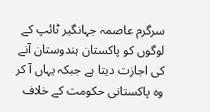سرگرم عاصمہ جہانگیر ٹائپ کے لوگوں کو پاکستان ہندوستان آنے کی اجازت دیتا ہے جبکہ یہاں آ کر وہ پاکستانی حکومت کے خلاف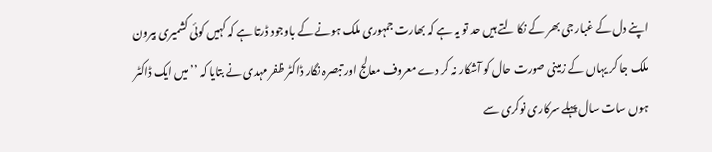اپنے دل کے غبار جی بھر کے نکا لتے ہیں حد تو یہ ہے کہ بھارت جمہوری ملک ہونے کے باوجود ڈرتا ہے کہ کہیں کوئی کشمیری بیرون ملک جا کر یہاں کے زمینی صورت حال کو آشکار نہ کر دے معروف معالج اور تبصرہ نگار ڈاکٹر ظفر مہدی نے بتایا کہ ’’میں ایک ڈاکٹر ہوں سات سال پہلے سرکاری نوکری سے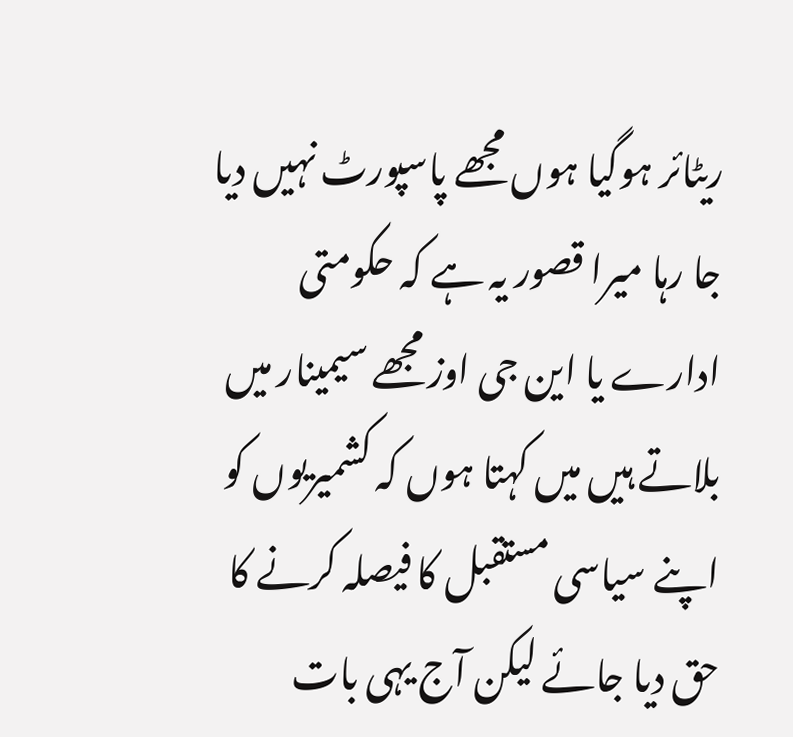ریٹائر ہوگیا ہوں مجھے پاسپورٹ نہیں دیا جا رہا میرا قصور یہ ہے کہ حکومتی ادارے یا این جی اوز مجھے سیمینار میں بلاتے ہیں میں کہتا ہوں کہ کشمیریوں کو اپنے سیاسی مستقبل کا فیصلہ کرنے کا حق دیا جائے لیکن آج یہی بات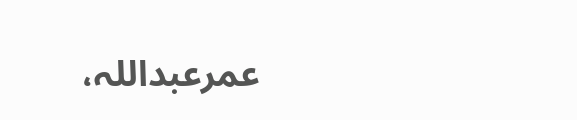عمرعبداللہ،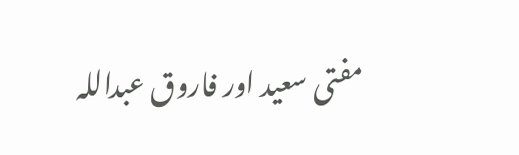مفتی سعید اور فاروق عبداللہ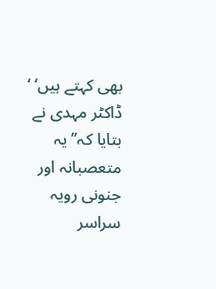بھی کہتے ہیں‘ ‘ ڈاکٹر مہدی نے بتایا کہ’’ یہ متعصبانہ اور جنونی رویہ سراسر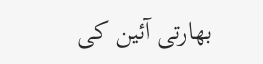بھارتی آئین کی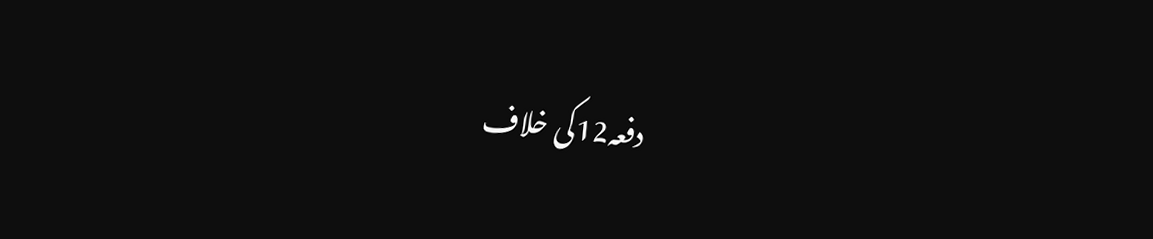دفعہ12کی خلاف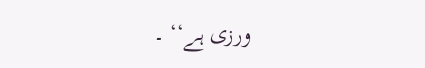ورزی ہے‘‘ ۔